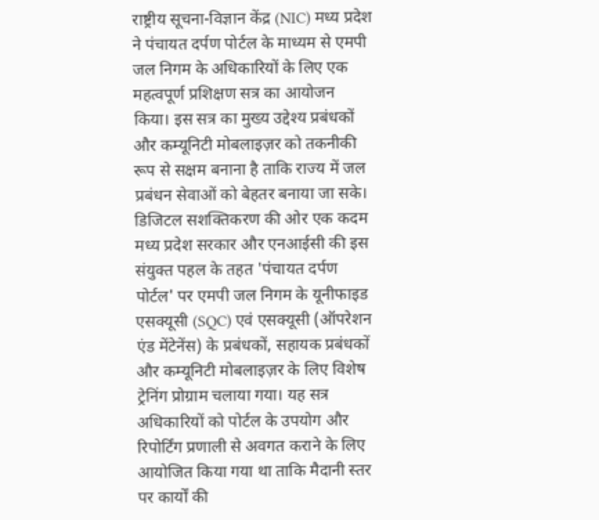राष्ट्रीय सूचना-विज्ञान केंद्र (NIC) मध्य प्रदेश ने पंचायत दर्पण पोर्टल के माध्यम से एमपी जल निगम के अधिकारियों के लिए एक महत्वपूर्ण प्रशिक्षण सत्र का आयोजन किया। इस सत्र का मुख्य उद्देश्य प्रबंधकों और कम्यूनिटी मोबलाइज़र को तकनीकी रूप से सक्षम बनाना है ताकि राज्य में जल प्रबंधन सेवाओं को बेहतर बनाया जा सके।
डिजिटल सशक्तिकरण की ओर एक कदम
मध्य प्रदेश सरकार और एनआईसी की इस संयुक्त पहल के तहत 'पंचायत दर्पण पोर्टल' पर एमपी जल निगम के यूनीफाइड एसक्यूसी (SQC) एवं एसक्यूसी (ऑपरेशन एंड मेंटेनेंस) के प्रबंधकों, सहायक प्रबंधकों और कम्यूनिटी मोबलाइज़र के लिए विशेष ट्रेनिंग प्रोग्राम चलाया गया। यह सत्र अधिकारियों को पोर्टल के उपयोग और रिपोर्टिंग प्रणाली से अवगत कराने के लिए आयोजित किया गया था ताकि मैदानी स्तर पर कार्यों की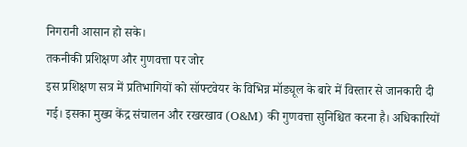निगरानी आसान हो सके।
तकनीकी प्रशिक्षण और गुणवत्ता पर जोर
इस प्रशिक्षण सत्र में प्रतिभागियों को सॉफ्टवेयर के विभिन्न मॉड्यूल के बारे में विस्तार से जानकारी दी गई। इसका मुख्य केंद्र संचालन और रखरखाव (O&M) की गुणवत्ता सुनिश्चित करना है। अधिकारियों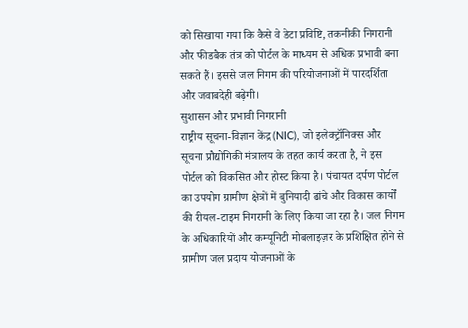को सिखाया गया कि कैसे वे डेटा प्रविष्टि, तकनीकी निगरानी और फीडबैक तंत्र को पोर्टल के माध्यम से अधिक प्रभावी बना सकते हैं। इससे जल निगम की परियोजनाओं में पारदर्शिता और जवाबदेही बढ़ेगी।
सुशासन और प्रभावी निगरानी
राष्ट्रीय सूचना-विज्ञान केंद्र (NIC), जो इलेक्ट्रॉनिक्स और सूचना प्रौद्योगिकी मंत्रालय के तहत कार्य करता है, ने इस पोर्टल को विकसित और होस्ट किया है। पंचायत दर्पण पोर्टल का उपयोग ग्रामीण क्षेत्रों में बुनियादी ढांचे और विकास कार्यों की रीयल-टाइम निगरानी के लिए किया जा रहा है। जल निगम के अधिकारियों और कम्यूनिटी मोबलाइज़र के प्रशिक्षित होने से ग्रामीण जल प्रदाय योजनाओं के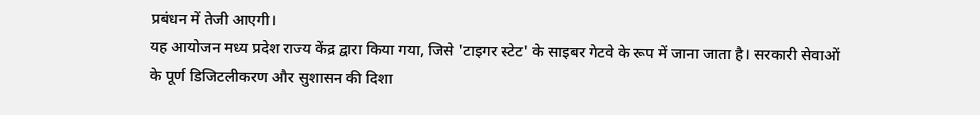प्रबंधन में तेजी आएगी।
यह आयोजन मध्य प्रदेश राज्य केंद्र द्वारा किया गया, जिसे 'टाइगर स्टेट' के साइबर गेटवे के रूप में जाना जाता है। सरकारी सेवाओं के पूर्ण डिजिटलीकरण और सुशासन की दिशा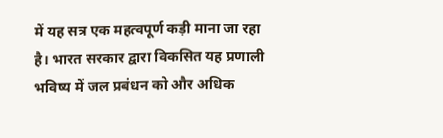में यह सत्र एक महत्वपूर्ण कड़ी माना जा रहा है। भारत सरकार द्वारा विकसित यह प्रणाली भविष्य में जल प्रबंधन को और अधिक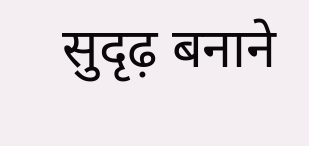सुदृढ़ बनाने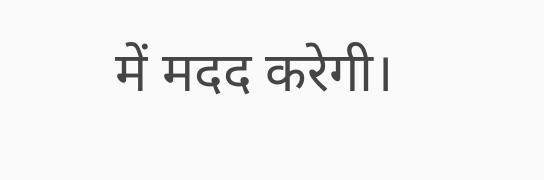में मदद करेगी।